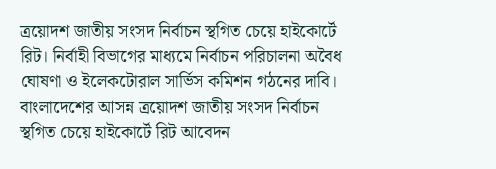ত্রয়োদশ জাতীয় সংসদ নির্বাচন স্থগিত চেয়ে হাইকোর্টে রিট। নির্বাহী বিভাগের মাধ্যমে নির্বাচন পরিচালনা অবৈধ ঘোষণা ও ইলেকটোরাল সার্ভিস কমিশন গঠনের দাবি।
বাংলাদেশের আসন্ন ত্রয়োদশ জাতীয় সংসদ নির্বাচন স্থগিত চেয়ে হাইকোর্টে রিট আবেদন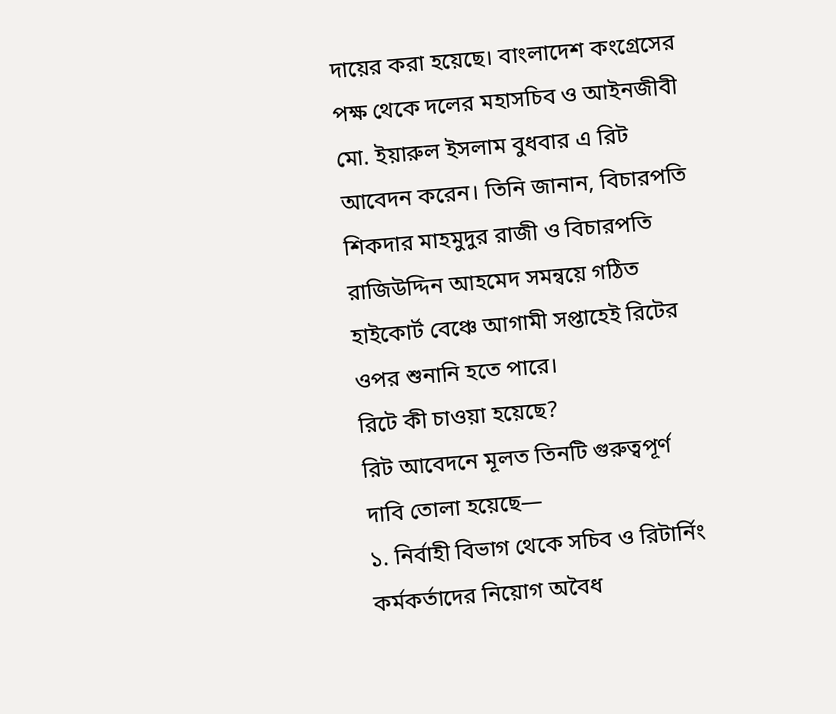দায়ের করা হয়েছে। বাংলাদেশ কংগ্রেসের পক্ষ থেকে দলের মহাসচিব ও আইনজীবী মো. ইয়ারুল ইসলাম বুধবার এ রিট আবেদন করেন। তিনি জানান, বিচারপতি শিকদার মাহমুদুর রাজী ও বিচারপতি রাজিউদ্দিন আহমেদ সমন্বয়ে গঠিত হাইকোর্ট বেঞ্চে আগামী সপ্তাহেই রিটের ওপর শুনানি হতে পারে।
রিটে কী চাওয়া হয়েছে?
রিট আবেদনে মূলত তিনটি গুরুত্বপূর্ণ দাবি তোলা হয়েছে—
১. নির্বাহী বিভাগ থেকে সচিব ও রিটার্নিং কর্মকর্তাদের নিয়োগ অবৈধ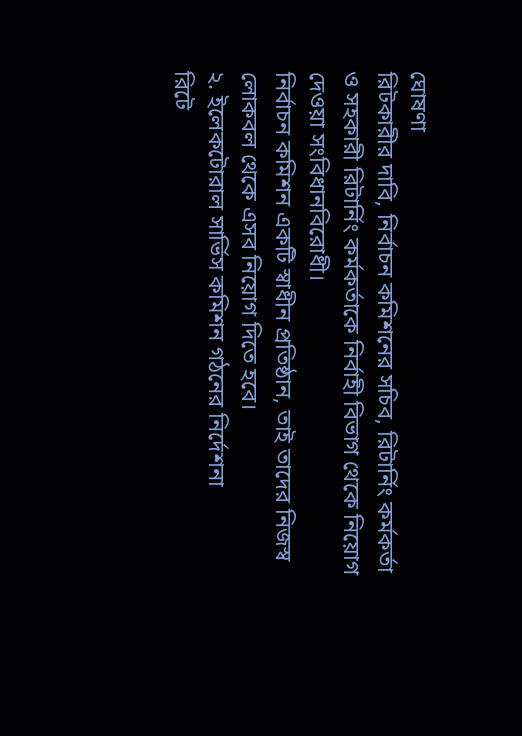ঘোষণা
রিটকারীর দাবি, নির্বাচন কমিশনের সচিব, রিটার্নিং কর্মকর্তা ও সহকারী রিটার্নিং কর্মকর্তাকে নির্বাহী বিভাগ থেকে নিয়োগ দেওয়া সংবিধানবিরোধী।
নির্বাচন কমিশন একটি স্বাধীন প্রতিষ্ঠান, তাই তাদের নিজস্ব লোকবল থেকে এসব নিয়োগ দিতে হবে।
২. ইলেকটোরাল সার্ভিস কমিশন গঠনের নির্দেশনা
রিটে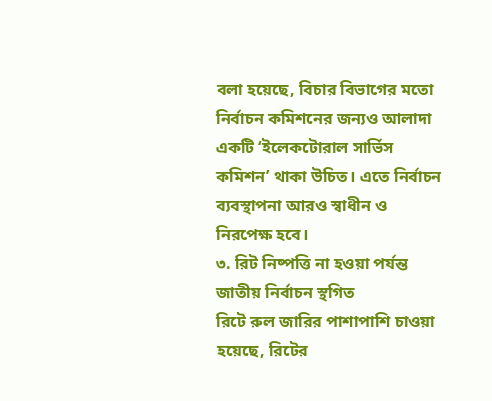বলা হয়েছে, বিচার বিভাগের মতো নির্বাচন কমিশনের জন্যও আলাদা একটি ‘ইলেকটোরাল সার্ভিস কমিশন’ থাকা উচিত। এতে নির্বাচন ব্যবস্থাপনা আরও স্বাধীন ও নিরপেক্ষ হবে।
৩. রিট নিষ্পত্তি না হওয়া পর্যন্ত জাতীয় নির্বাচন স্থগিত
রিটে রুল জারির পাশাপাশি চাওয়া হয়েছে, রিটের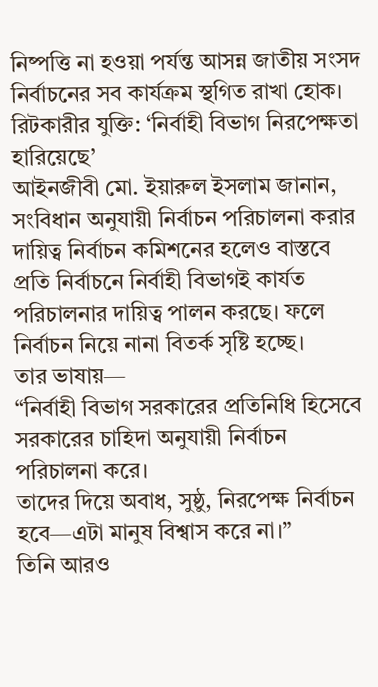নিষ্পত্তি না হওয়া পর্যন্ত আসন্ন জাতীয় সংসদ নির্বাচনের সব কার্যক্রম স্থগিত রাখা হোক।
রিটকারীর যুক্তি: ‘নির্বাহী বিভাগ নিরপেক্ষতা হারিয়েছে’
আইনজীবী মো. ইয়ারুল ইসলাম জানান, সংবিধান অনুযায়ী নির্বাচন পরিচালনা করার দায়িত্ব নির্বাচন কমিশনের হলেও বাস্তবে প্রতি নির্বাচনে নির্বাহী বিভাগই কার্যত পরিচালনার দায়িত্ব পালন করছে। ফলে নির্বাচন নিয়ে নানা বিতর্ক সৃষ্টি হচ্ছে।
তার ভাষায়—
“নির্বাহী বিভাগ সরকারের প্রতিনিধি হিসেবে সরকারের চাহিদা অনুযায়ী নির্বাচন পরিচালনা করে।
তাদের দিয়ে অবাধ, সুষ্ঠু, নিরপেক্ষ নির্বাচন হবে—এটা মানুষ বিশ্বাস করে না।”
তিনি আরও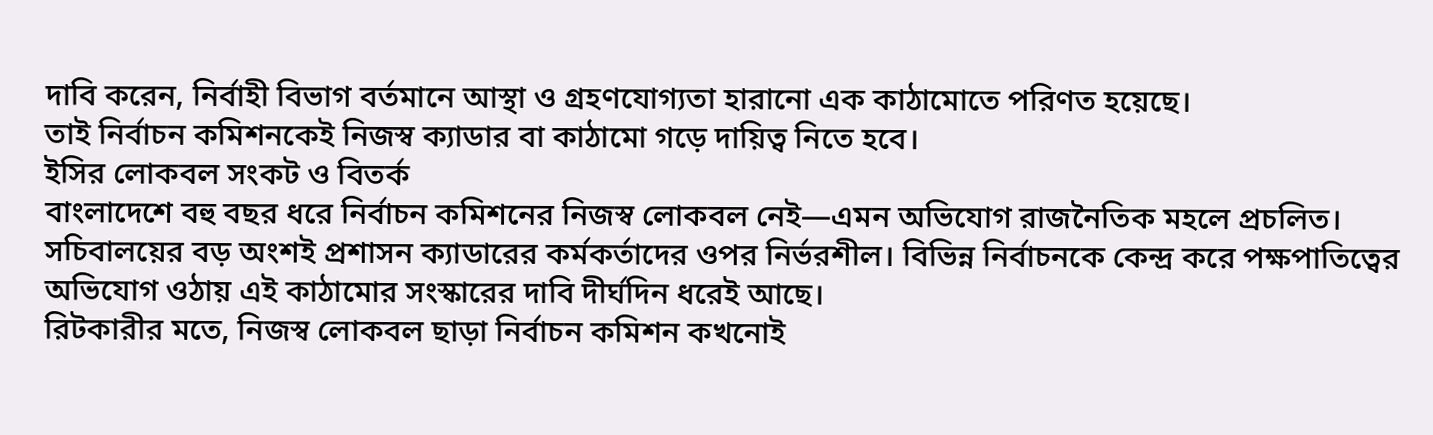দাবি করেন, নির্বাহী বিভাগ বর্তমানে আস্থা ও গ্রহণযোগ্যতা হারানো এক কাঠামোতে পরিণত হয়েছে।
তাই নির্বাচন কমিশনকেই নিজস্ব ক্যাডার বা কাঠামো গড়ে দায়িত্ব নিতে হবে।
ইসির লোকবল সংকট ও বিতর্ক
বাংলাদেশে বহু বছর ধরে নির্বাচন কমিশনের নিজস্ব লোকবল নেই—এমন অভিযোগ রাজনৈতিক মহলে প্রচলিত।
সচিবালয়ের বড় অংশই প্রশাসন ক্যাডারের কর্মকর্তাদের ওপর নির্ভরশীল। বিভিন্ন নির্বাচনকে কেন্দ্র করে পক্ষপাতিত্বের অভিযোগ ওঠায় এই কাঠামোর সংস্কারের দাবি দীর্ঘদিন ধরেই আছে।
রিটকারীর মতে, নিজস্ব লোকবল ছাড়া নির্বাচন কমিশন কখনোই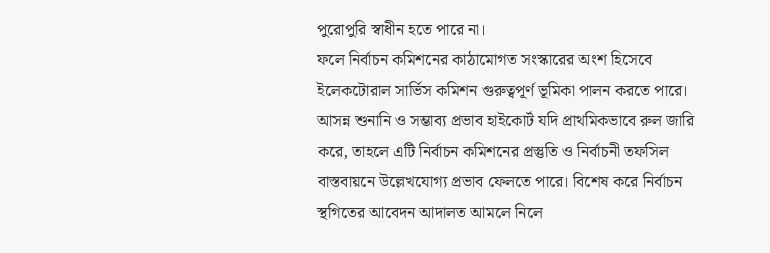পুরোপুরি স্বাধীন হতে পারে না।
ফলে নির্বাচন কমিশনের কাঠামোগত সংস্কারের অংশ হিসেবে ইলেকটোরাল সার্ভিস কমিশন গুরুত্বপূর্ণ ভূমিকা পালন করতে পারে।
আসন্ন শুনানি ও সম্ভাব্য প্রভাব হাইকোর্ট যদি প্রাথমিকভাবে রুল জারি করে, তাহলে এটি নির্বাচন কমিশনের প্রস্তুতি ও নির্বাচনী তফসিল বাস্তবায়নে উল্লেখযোগ্য প্রভাব ফেলতে পারে। বিশেষ করে নির্বাচন স্থগিতের আবেদন আদালত আমলে নিলে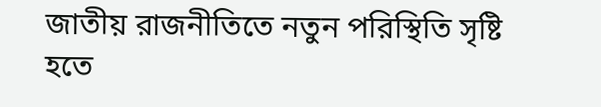জাতীয় রাজনীতিতে নতুন পরিস্থিতি সৃষ্টি হতে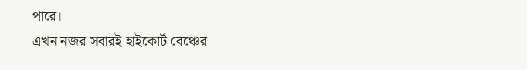পারে।
এখন নজর সবারই হাইকোর্ট বেঞ্চের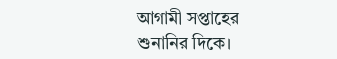আগামী সপ্তাহের শুনানির দিকে।